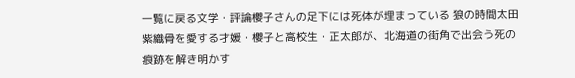一覧に戻る文学・評論櫻子さんの足下には死体が埋まっている 狼の時間太田紫織骨を愛する才媛・櫻子と高校生・正太郎が、北海道の街角で出会う死の痕跡を解き明かす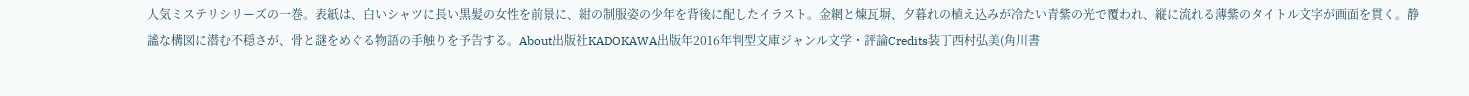人気ミステリシリーズの一巻。表紙は、白いシャツに長い黒髪の女性を前景に、紺の制服姿の少年を背後に配したイラスト。金網と煉瓦塀、夕暮れの植え込みが冷たい青紫の光で覆われ、縦に流れる薄紫のタイトル文字が画面を貫く。静謐な構図に潜む不穏さが、骨と謎をめぐる物語の手触りを予告する。About出版社KADOKAWA出版年2016年判型文庫ジャンル文学・評論Credits装丁西村弘美(角川書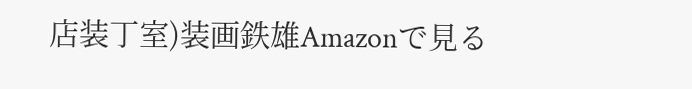店装丁室)装画鉄雄Amazonで見る